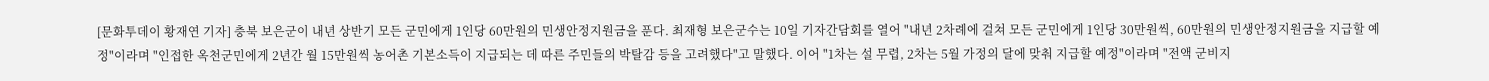[문화투데이 황재연 기자] 충북 보은군이 내년 상반기 모든 군민에게 1인당 60만원의 민생안정지원금을 푼다. 최재형 보은군수는 10일 기자간담회를 열어 "내년 2차례에 걸쳐 모든 군민에게 1인당 30만원씩, 60만원의 민생안정지원금을 지급할 예정"이라며 "인접한 옥천군민에게 2년간 월 15만원씩 농어촌 기본소득이 지급되는 데 따른 주민들의 박탈감 등을 고려했다"고 말했다. 이어 "1차는 설 무렵, 2차는 5월 가정의 달에 맞춰 지급할 예정"이라며 "전액 군비지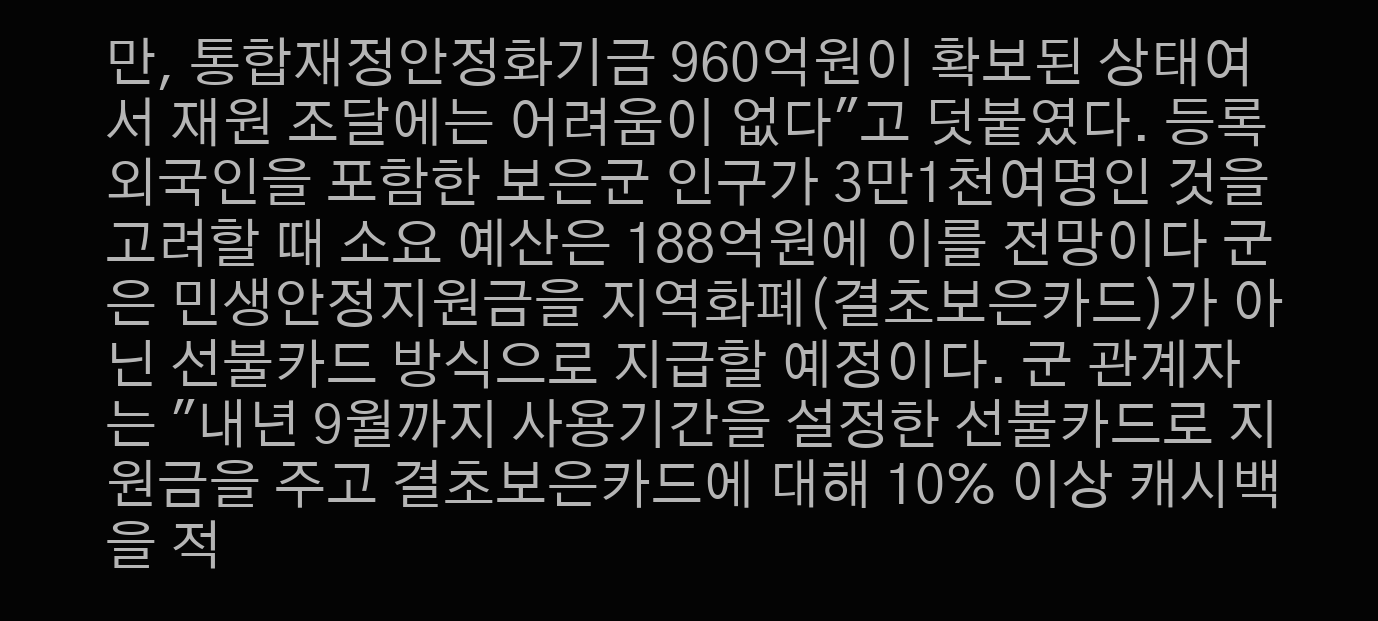만, 통합재정안정화기금 960억원이 확보된 상태여서 재원 조달에는 어려움이 없다"고 덧붙였다. 등록 외국인을 포함한 보은군 인구가 3만1천여명인 것을 고려할 때 소요 예산은 188억원에 이를 전망이다 군은 민생안정지원금을 지역화폐(결초보은카드)가 아닌 선불카드 방식으로 지급할 예정이다. 군 관계자는 "내년 9월까지 사용기간을 설정한 선불카드로 지원금을 주고 결초보은카드에 대해 10% 이상 캐시백을 적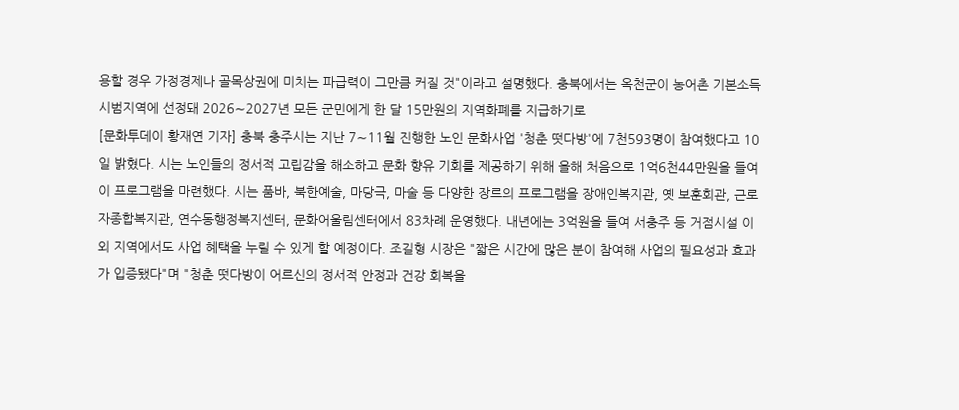용할 경우 가정경제나 골목상권에 미치는 파급력이 그만큼 커질 것"이라고 설명했다. 충북에서는 옥천군이 농어촌 기본소득 시범지역에 선정돼 2026∼2027년 모든 군민에게 한 달 15만원의 지역화폐를 지급하기로
[문화투데이 황재연 기자] 충북 충주시는 지난 7∼11월 진행한 노인 문화사업 '청춘 떳다방'에 7천593명이 참여했다고 10일 밝혔다. 시는 노인들의 정서적 고립감을 해소하고 문화 향유 기회를 제공하기 위해 올해 처음으로 1억6천44만원을 들여 이 프로그램을 마련했다. 시는 품바, 북한예술, 마당극, 마술 등 다양한 장르의 프로그램을 장애인복지관, 옛 보훈회관, 근로자종합복지관, 연수동행정복지센터, 문화어울림센터에서 83차례 운영했다. 내년에는 3억원을 들여 서충주 등 거점시설 이외 지역에서도 사업 혜택을 누릴 수 있게 할 예정이다. 조길형 시장은 "짧은 시간에 많은 분이 참여해 사업의 필요성과 효과가 입증됐다"며 "청춘 떳다방이 어르신의 정서적 안정과 건강 회복을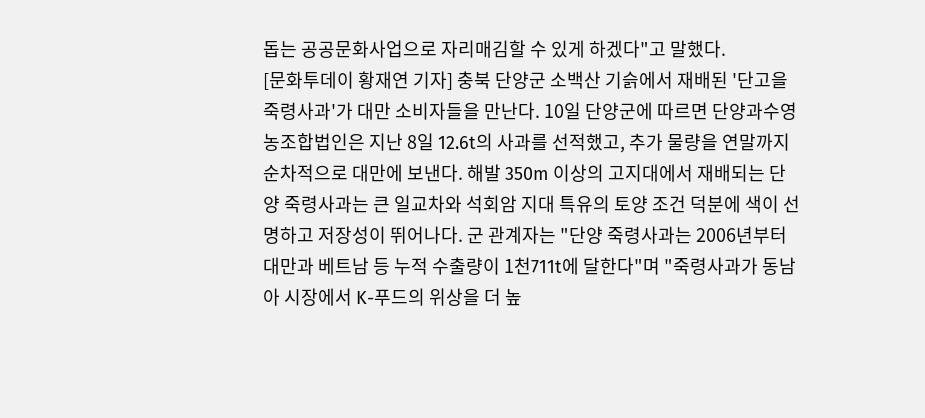돕는 공공문화사업으로 자리매김할 수 있게 하겠다"고 말했다.
[문화투데이 황재연 기자] 충북 단양군 소백산 기슭에서 재배된 '단고을 죽령사과'가 대만 소비자들을 만난다. 10일 단양군에 따르면 단양과수영농조합법인은 지난 8일 12.6t의 사과를 선적했고, 추가 물량을 연말까지 순차적으로 대만에 보낸다. 해발 350m 이상의 고지대에서 재배되는 단양 죽령사과는 큰 일교차와 석회암 지대 특유의 토양 조건 덕분에 색이 선명하고 저장성이 뛰어나다. 군 관계자는 "단양 죽령사과는 2006년부터 대만과 베트남 등 누적 수출량이 1천711t에 달한다"며 "죽령사과가 동남아 시장에서 K-푸드의 위상을 더 높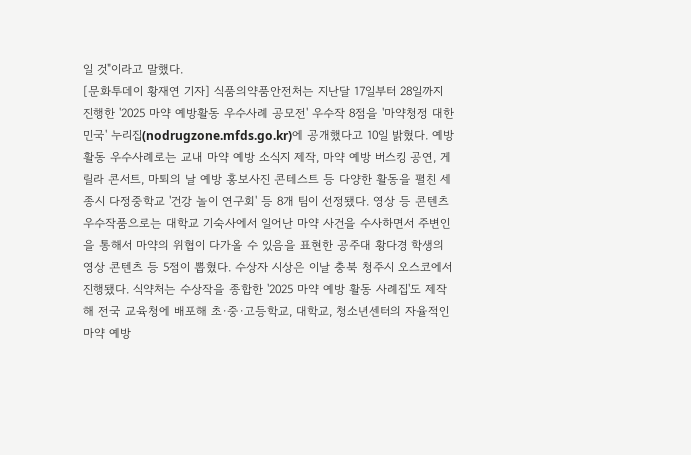일 것"이라고 말했다.
[문화투데이 황재연 기자] 식품의약품안전처는 지난달 17일부터 28일까지 진행한 '2025 마약 예방활동 우수사례 공모전' 우수작 8점을 '마약청정 대한민국' 누리집(nodrugzone.mfds.go.kr)에 공개했다고 10일 밝혔다. 예방활동 우수사례로는 교내 마약 예방 소식지 제작, 마약 예방 버스킹 공연, 게릴라 콘서트, 마퇴의 날 예방 홍보사진 콘테스트 등 다양한 활동을 펼친 세종시 다정중학교 '건강 놀이 연구회' 등 8개 팀이 선정됐다. 영상 등 콘텐츠 우수작품으로는 대학교 기숙사에서 일어난 마약 사건을 수사하면서 주변인을 통해서 마약의 위협이 다가올 수 있음을 표현한 공주대 황다경 학생의 영상 콘텐츠 등 5점이 뽑혔다. 수상자 시상은 이날 충북 청주시 오스코에서 진행됐다. 식약처는 수상작을 종합한 '2025 마약 예방 활동 사례집'도 제작해 전국 교육청에 배포해 초·중·고등학교, 대학교, 청소년센터의 자율적인 마약 예방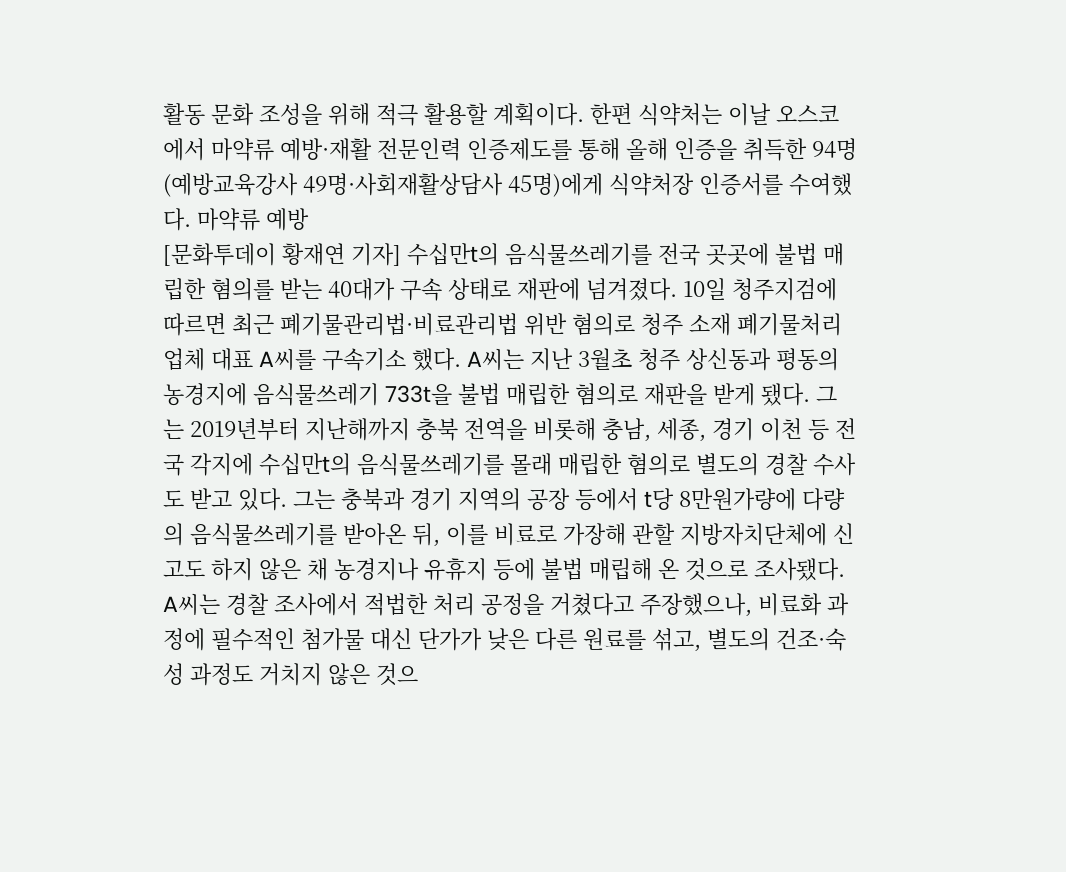활동 문화 조성을 위해 적극 활용할 계획이다. 한편 식약처는 이날 오스코에서 마약류 예방·재활 전문인력 인증제도를 통해 올해 인증을 취득한 94명(예방교육강사 49명·사회재활상담사 45명)에게 식약처장 인증서를 수여했다. 마약류 예방
[문화투데이 황재연 기자] 수십만t의 음식물쓰레기를 전국 곳곳에 불법 매립한 혐의를 받는 40대가 구속 상태로 재판에 넘겨졌다. 10일 청주지검에 따르면 최근 폐기물관리법·비료관리법 위반 혐의로 청주 소재 폐기물처리업체 대표 A씨를 구속기소 했다. A씨는 지난 3월초 청주 상신동과 평동의 농경지에 음식물쓰레기 733t을 불법 매립한 혐의로 재판을 받게 됐다. 그는 2019년부터 지난해까지 충북 전역을 비롯해 충남, 세종, 경기 이천 등 전국 각지에 수십만t의 음식물쓰레기를 몰래 매립한 혐의로 별도의 경찰 수사도 받고 있다. 그는 충북과 경기 지역의 공장 등에서 t당 8만원가량에 다량의 음식물쓰레기를 받아온 뒤, 이를 비료로 가장해 관할 지방자치단체에 신고도 하지 않은 채 농경지나 유휴지 등에 불법 매립해 온 것으로 조사됐다. A씨는 경찰 조사에서 적법한 처리 공정을 거쳤다고 주장했으나, 비료화 과정에 필수적인 첨가물 대신 단가가 낮은 다른 원료를 섞고, 별도의 건조·숙성 과정도 거치지 않은 것으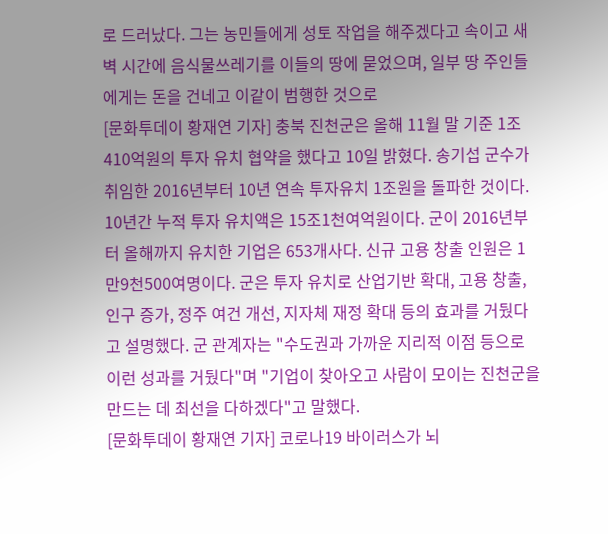로 드러났다. 그는 농민들에게 성토 작업을 해주겠다고 속이고 새벽 시간에 음식물쓰레기를 이들의 땅에 묻었으며, 일부 땅 주인들에게는 돈을 건네고 이같이 범행한 것으로
[문화투데이 황재연 기자] 충북 진천군은 올해 11월 말 기준 1조410억원의 투자 유치 협약을 했다고 10일 밝혔다. 송기섭 군수가 취임한 2016년부터 10년 연속 투자유치 1조원을 돌파한 것이다. 10년간 누적 투자 유치액은 15조1천여억원이다. 군이 2016년부터 올해까지 유치한 기업은 653개사다. 신규 고용 창출 인원은 1만9천500여명이다. 군은 투자 유치로 산업기반 확대, 고용 창출, 인구 증가, 정주 여건 개선, 지자체 재정 확대 등의 효과를 거뒀다고 설명했다. 군 관계자는 "수도권과 가까운 지리적 이점 등으로 이런 성과를 거뒀다"며 "기업이 찾아오고 사람이 모이는 진천군을 만드는 데 최선을 다하겠다"고 말했다.
[문화투데이 황재연 기자] 코로나19 바이러스가 뇌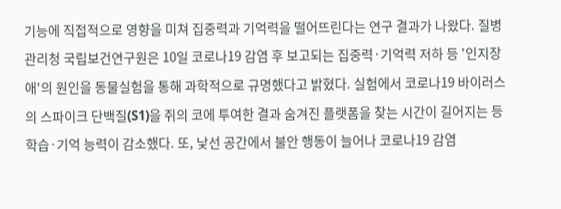기능에 직접적으로 영향을 미쳐 집중력과 기억력을 떨어뜨린다는 연구 결과가 나왔다. 질병관리청 국립보건연구원은 10일 코로나19 감염 후 보고되는 집중력·기억력 저하 등 '인지장애'의 원인을 동물실험을 통해 과학적으로 규명했다고 밝혔다. 실험에서 코로나19 바이러스의 스파이크 단백질(S1)을 쥐의 코에 투여한 결과 숨겨진 플랫폼을 찾는 시간이 길어지는 등 학습·기억 능력이 감소했다. 또, 낯선 공간에서 불안 행동이 늘어나 코로나19 감염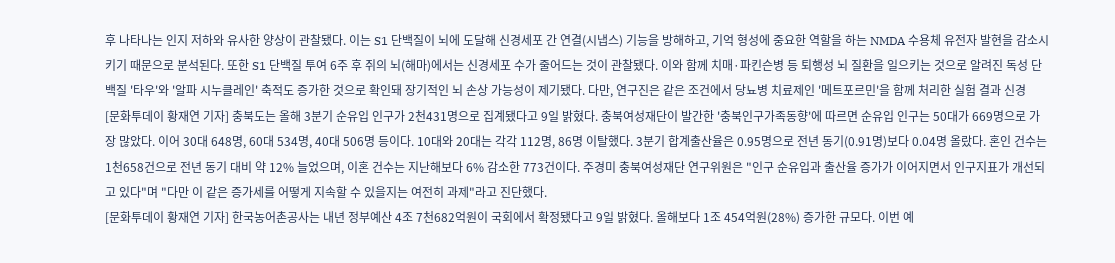후 나타나는 인지 저하와 유사한 양상이 관찰됐다. 이는 S1 단백질이 뇌에 도달해 신경세포 간 연결(시냅스) 기능을 방해하고, 기억 형성에 중요한 역할을 하는 NMDA 수용체 유전자 발현을 감소시키기 때문으로 분석된다. 또한 S1 단백질 투여 6주 후 쥐의 뇌(해마)에서는 신경세포 수가 줄어드는 것이 관찰됐다. 이와 함께 치매·파킨슨병 등 퇴행성 뇌 질환을 일으키는 것으로 알려진 독성 단백질 '타우'와 '알파 시누클레인' 축적도 증가한 것으로 확인돼 장기적인 뇌 손상 가능성이 제기됐다. 다만, 연구진은 같은 조건에서 당뇨병 치료제인 '메트포르민'을 함께 처리한 실험 결과 신경
[문화투데이 황재연 기자] 충북도는 올해 3분기 순유입 인구가 2천431명으로 집계됐다고 9일 밝혔다. 충북여성재단이 발간한 '충북인구가족동향'에 따르면 순유입 인구는 50대가 669명으로 가장 많았다. 이어 30대 648명, 60대 534명, 40대 506명 등이다. 10대와 20대는 각각 112명, 86명 이탈했다. 3분기 합계출산율은 0.95명으로 전년 동기(0.91명)보다 0.04명 올랐다. 혼인 건수는 1천658건으로 전년 동기 대비 약 12% 늘었으며, 이혼 건수는 지난해보다 6% 감소한 773건이다. 주경미 충북여성재단 연구위원은 "인구 순유입과 출산율 증가가 이어지면서 인구지표가 개선되고 있다"며 "다만 이 같은 증가세를 어떻게 지속할 수 있을지는 여전히 과제"라고 진단했다.
[문화투데이 황재연 기자] 한국농어촌공사는 내년 정부예산 4조 7천682억원이 국회에서 확정됐다고 9일 밝혔다. 올해보다 1조 454억원(28%) 증가한 규모다. 이번 예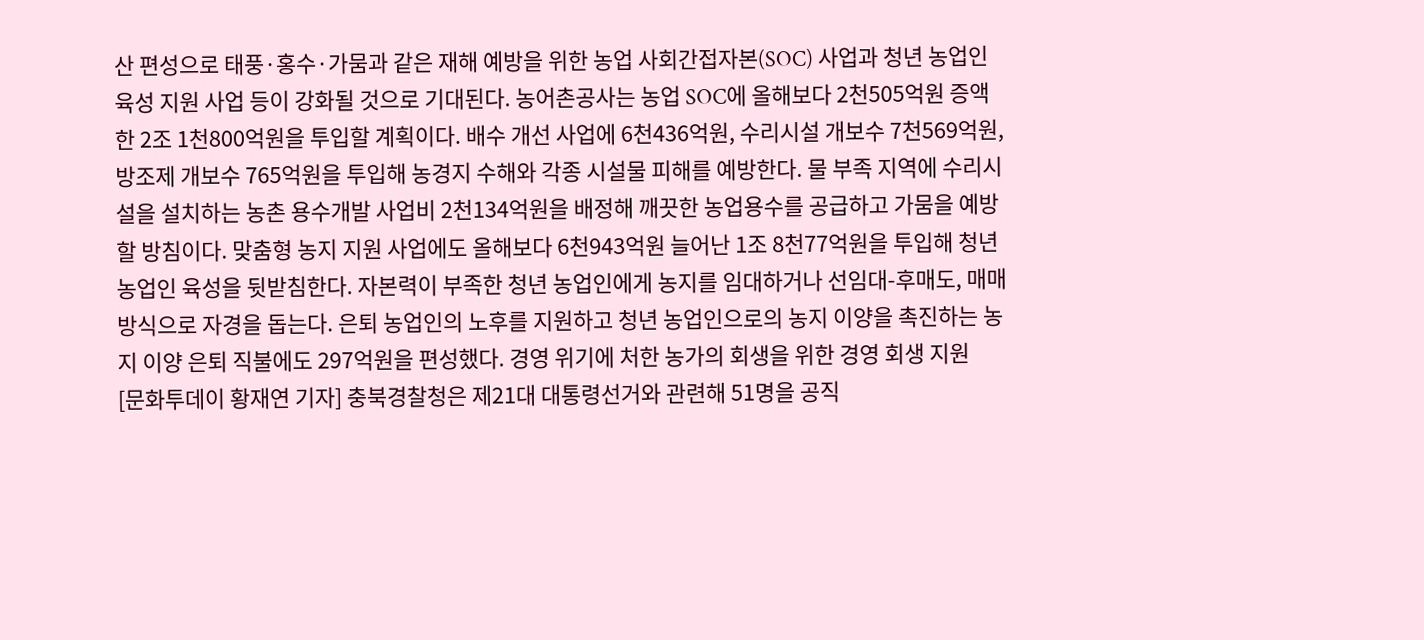산 편성으로 태풍·홍수·가뭄과 같은 재해 예방을 위한 농업 사회간접자본(SOC) 사업과 청년 농업인 육성 지원 사업 등이 강화될 것으로 기대된다. 농어촌공사는 농업 SOC에 올해보다 2천505억원 증액한 2조 1천800억원을 투입할 계획이다. 배수 개선 사업에 6천436억원, 수리시설 개보수 7천569억원, 방조제 개보수 765억원을 투입해 농경지 수해와 각종 시설물 피해를 예방한다. 물 부족 지역에 수리시설을 설치하는 농촌 용수개발 사업비 2천134억원을 배정해 깨끗한 농업용수를 공급하고 가뭄을 예방할 방침이다. 맞춤형 농지 지원 사업에도 올해보다 6천943억원 늘어난 1조 8천77억원을 투입해 청년 농업인 육성을 뒷받침한다. 자본력이 부족한 청년 농업인에게 농지를 임대하거나 선임대-후매도, 매매 방식으로 자경을 돕는다. 은퇴 농업인의 노후를 지원하고 청년 농업인으로의 농지 이양을 촉진하는 농지 이양 은퇴 직불에도 297억원을 편성했다. 경영 위기에 처한 농가의 회생을 위한 경영 회생 지원
[문화투데이 황재연 기자] 충북경찰청은 제21대 대통령선거와 관련해 51명을 공직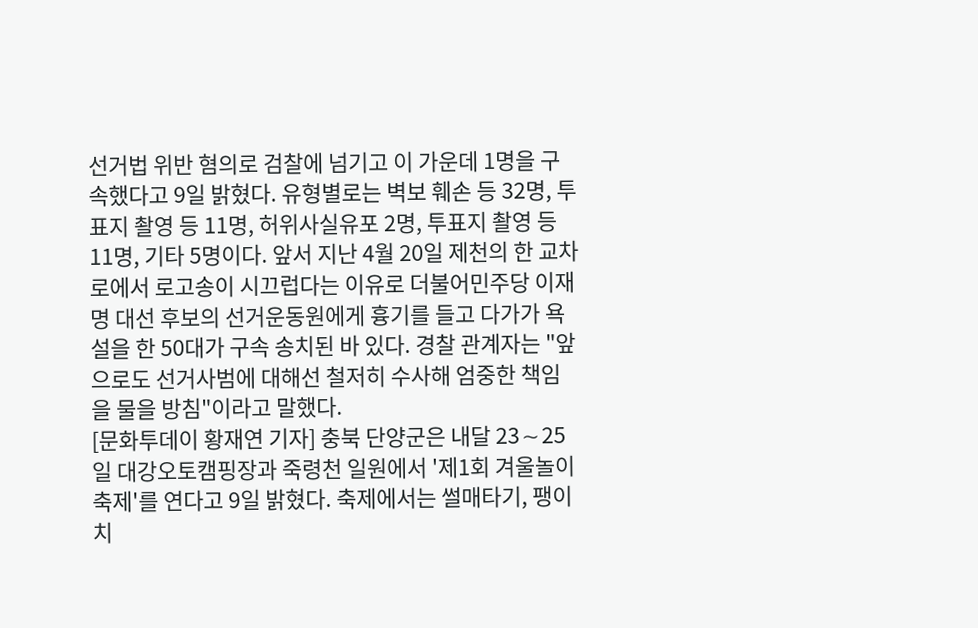선거법 위반 혐의로 검찰에 넘기고 이 가운데 1명을 구속했다고 9일 밝혔다. 유형별로는 벽보 훼손 등 32명, 투표지 촬영 등 11명, 허위사실유포 2명, 투표지 촬영 등 11명, 기타 5명이다. 앞서 지난 4월 20일 제천의 한 교차로에서 로고송이 시끄럽다는 이유로 더불어민주당 이재명 대선 후보의 선거운동원에게 흉기를 들고 다가가 욕설을 한 50대가 구속 송치된 바 있다. 경찰 관계자는 "앞으로도 선거사범에 대해선 철저히 수사해 엄중한 책임을 물을 방침"이라고 말했다.
[문화투데이 황재연 기자] 충북 단양군은 내달 23∼25일 대강오토캠핑장과 죽령천 일원에서 '제1회 겨울놀이 축제'를 연다고 9일 밝혔다. 축제에서는 썰매타기, 팽이치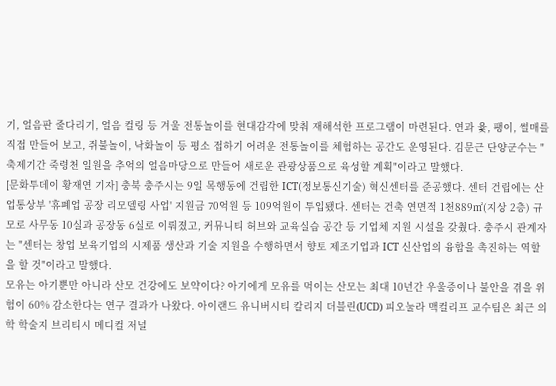기, 얼음판 줄다리기, 얼음 컬링 등 겨울 전통놀이를 현대감각에 맞춰 재해석한 프로그램이 마련된다. 연과 윷, 팽이, 썰매를 직접 만들어 보고, 쥐불놀이, 낙화놀이 등 평소 접하기 어려운 전통놀이를 체험하는 공간도 운영된다. 김문근 단양군수는 "축제기간 죽령천 일원을 추억의 얼음마당으로 만들어 새로운 관광상품으로 육성할 계획"이라고 말했다.
[문화투데이 황재연 기자] 충북 충주시는 9일 목행동에 건립한 ICT(정보통신기술) 혁신센터를 준공했다. 센터 건립에는 산업통상부 '휴폐업 공장 리모델링 사업' 지원금 70억원 등 109억원이 투입됐다. 센터는 건축 연면적 1천889㎡(지상 2층) 규모로 사무동 10실과 공장동 6실로 이뤄졌고, 커뮤니티 허브와 교육실습 공간 등 기업체 지원 시설을 갖췄다. 충주시 관계자는 "센터는 창업 보육기업의 시제품 생산과 기술 지원을 수행하면서 향토 제조기업과 ICT 신산업의 융합을 촉진하는 역할을 할 것"이라고 말했다.
모유는 아기뿐만 아니라 산모 건강에도 보약이다? 아기에게 모유를 먹이는 산모는 최대 10년간 우울증이나 불안을 겪을 위험이 60% 감소한다는 연구 결과가 나왔다. 아이랜드 유니버시티 칼리지 더블린(UCD) 피오눌라 맥컬리프 교수팀은 최근 의학 학술지 브리티시 메디컬 저널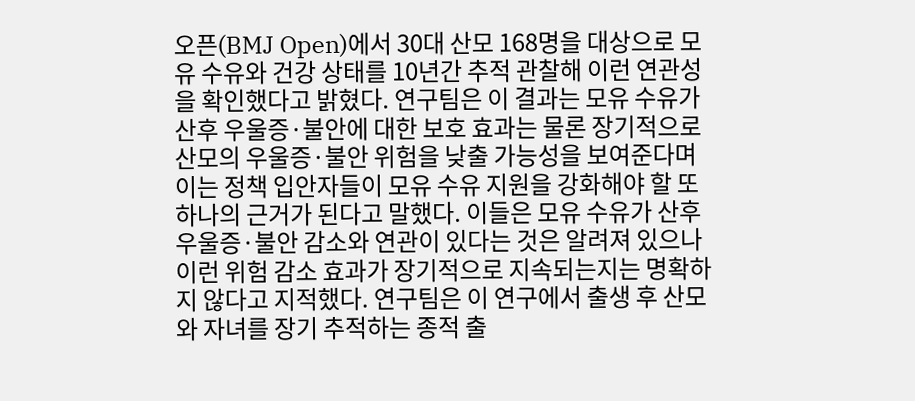오픈(BMJ Open)에서 30대 산모 168명을 대상으로 모유 수유와 건강 상태를 10년간 추적 관찰해 이런 연관성을 확인했다고 밝혔다. 연구팀은 이 결과는 모유 수유가 산후 우울증·불안에 대한 보호 효과는 물론 장기적으로 산모의 우울증·불안 위험을 낮출 가능성을 보여준다며 이는 정책 입안자들이 모유 수유 지원을 강화해야 할 또 하나의 근거가 된다고 말했다. 이들은 모유 수유가 산후 우울증·불안 감소와 연관이 있다는 것은 알려져 있으나 이런 위험 감소 효과가 장기적으로 지속되는지는 명확하지 않다고 지적했다. 연구팀은 이 연구에서 출생 후 산모와 자녀를 장기 추적하는 종적 출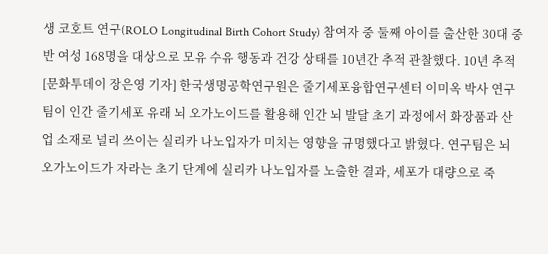생 코호트 연구(ROLO Longitudinal Birth Cohort Study) 참여자 중 둘째 아이를 출산한 30대 중반 여성 168명을 대상으로 모유 수유 행동과 건강 상태를 10년간 추적 관찰했다. 10년 추적
[문화투데이 장은영 기자] 한국생명공학연구원은 줄기세포융합연구센터 이미옥 박사 연구팀이 인간 줄기세포 유래 뇌 오가노이드를 활용해 인간 뇌 발달 초기 과정에서 화장품과 산업 소재로 널리 쓰이는 실리카 나노입자가 미치는 영향을 규명했다고 밝혔다. 연구팀은 뇌 오가노이드가 자라는 초기 단계에 실리카 나노입자를 노출한 결과, 세포가 대량으로 죽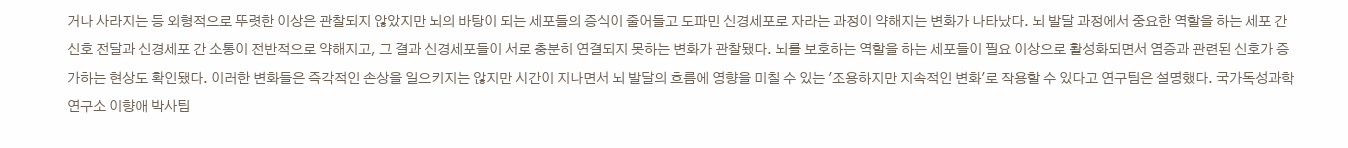거나 사라지는 등 외형적으로 뚜렷한 이상은 관찰되지 않았지만 뇌의 바탕이 되는 세포들의 증식이 줄어들고 도파민 신경세포로 자라는 과정이 약해지는 변화가 나타났다. 뇌 발달 과정에서 중요한 역할을 하는 세포 간 신호 전달과 신경세포 간 소통이 전반적으로 약해지고, 그 결과 신경세포들이 서로 충분히 연결되지 못하는 변화가 관찰됐다. 뇌를 보호하는 역할을 하는 세포들이 필요 이상으로 활성화되면서 염증과 관련된 신호가 증가하는 현상도 확인됐다. 이러한 변화들은 즉각적인 손상을 일으키지는 않지만 시간이 지나면서 뇌 발달의 흐름에 영향을 미칠 수 있는 '조용하지만 지속적인 변화'로 작용할 수 있다고 연구팀은 설명했다. 국가독성과학연구소 이향애 박사팀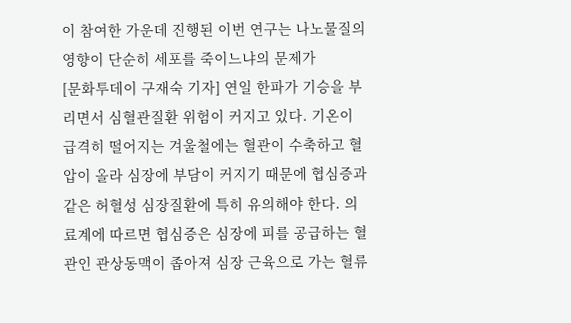이 참여한 가운데 진행된 이번 연구는 나노물질의 영향이 단순히 세포를 죽이느냐의 문제가
[문화투데이 구재숙 기자] 연일 한파가 기승을 부리면서 심혈관질환 위험이 커지고 있다. 기온이 급격히 떨어지는 겨울철에는 혈관이 수축하고 혈압이 올라 심장에 부담이 커지기 때문에 협심증과 같은 허혈성 심장질환에 특히 유의해야 한다. 의료계에 따르면 협심증은 심장에 피를 공급하는 혈관인 관상동맥이 좁아져 심장 근육으로 가는 혈류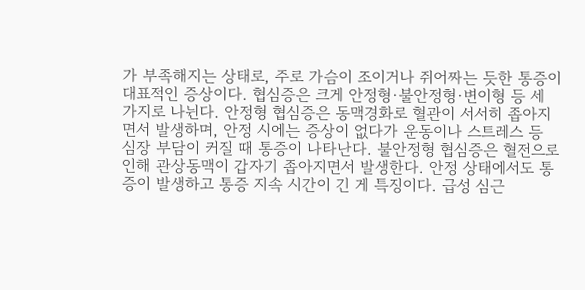가 부족해지는 상태로, 주로 가슴이 조이거나 쥐어짜는 듯한 통증이 대표적인 증상이다. 협심증은 크게 안정형·불안정형·변이형 등 세 가지로 나뉜다. 안정형 협심증은 동맥경화로 혈관이 서서히 좁아지면서 발생하며, 안정 시에는 증상이 없다가 운동이나 스트레스 등 심장 부담이 커질 때 통증이 나타난다. 불안정형 협심증은 혈전으로 인해 관상동맥이 갑자기 좁아지면서 발생한다. 안정 상태에서도 통증이 발생하고 통증 지속 시간이 긴 게 특징이다. 급성 심근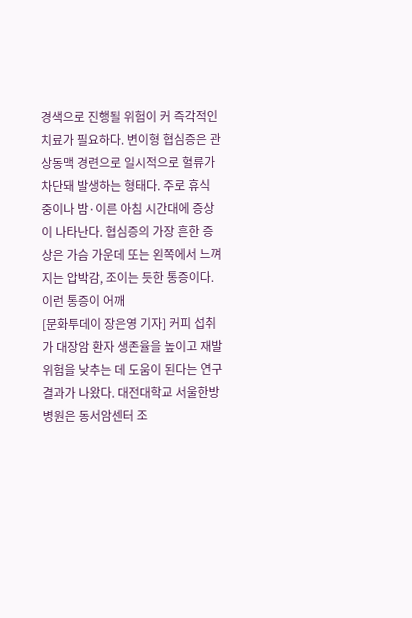경색으로 진행될 위험이 커 즉각적인 치료가 필요하다. 변이형 협심증은 관상동맥 경련으로 일시적으로 혈류가 차단돼 발생하는 형태다. 주로 휴식 중이나 밤·이른 아침 시간대에 증상이 나타난다. 협심증의 가장 흔한 증상은 가슴 가운데 또는 왼쪽에서 느껴지는 압박감, 조이는 듯한 통증이다. 이런 통증이 어깨
[문화투데이 장은영 기자] 커피 섭취가 대장암 환자 생존율을 높이고 재발 위험을 낮추는 데 도움이 된다는 연구 결과가 나왔다. 대전대학교 서울한방병원은 동서암센터 조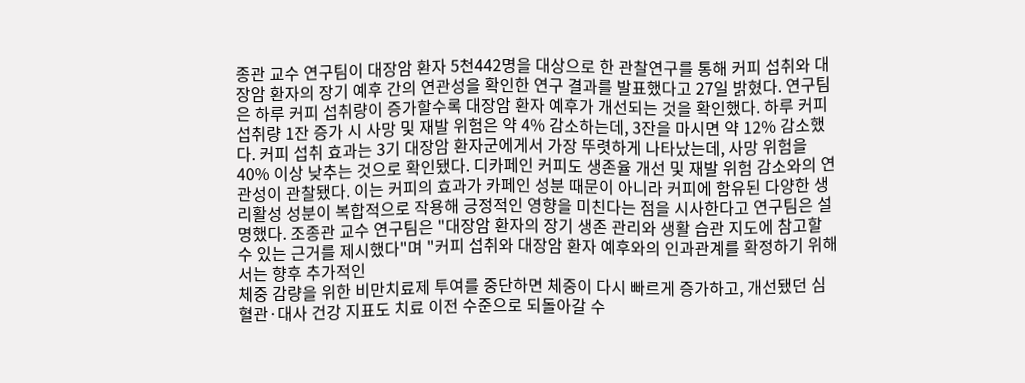종관 교수 연구팀이 대장암 환자 5천442명을 대상으로 한 관찰연구를 통해 커피 섭취와 대장암 환자의 장기 예후 간의 연관성을 확인한 연구 결과를 발표했다고 27일 밝혔다. 연구팀은 하루 커피 섭취량이 증가할수록 대장암 환자 예후가 개선되는 것을 확인했다. 하루 커피 섭취량 1잔 증가 시 사망 및 재발 위험은 약 4% 감소하는데, 3잔을 마시면 약 12% 감소했다. 커피 섭취 효과는 3기 대장암 환자군에게서 가장 뚜렷하게 나타났는데, 사망 위험을 40% 이상 낮추는 것으로 확인됐다. 디카페인 커피도 생존율 개선 및 재발 위험 감소와의 연관성이 관찰됐다. 이는 커피의 효과가 카페인 성분 때문이 아니라 커피에 함유된 다양한 생리활성 성분이 복합적으로 작용해 긍정적인 영향을 미친다는 점을 시사한다고 연구팀은 설명했다. 조종관 교수 연구팀은 "대장암 환자의 장기 생존 관리와 생활 습관 지도에 참고할 수 있는 근거를 제시했다"며 "커피 섭취와 대장암 환자 예후와의 인과관계를 확정하기 위해서는 향후 추가적인
체중 감량을 위한 비만치료제 투여를 중단하면 체중이 다시 빠르게 증가하고, 개선됐던 심혈관·대사 건강 지표도 치료 이전 수준으로 되돌아갈 수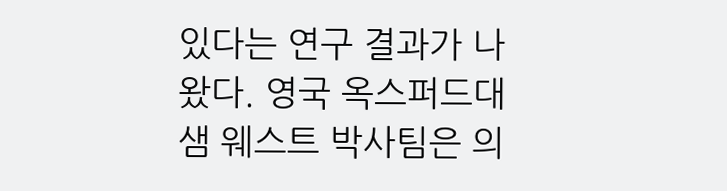있다는 연구 결과가 나왔다. 영국 옥스퍼드대 샘 웨스트 박사팀은 의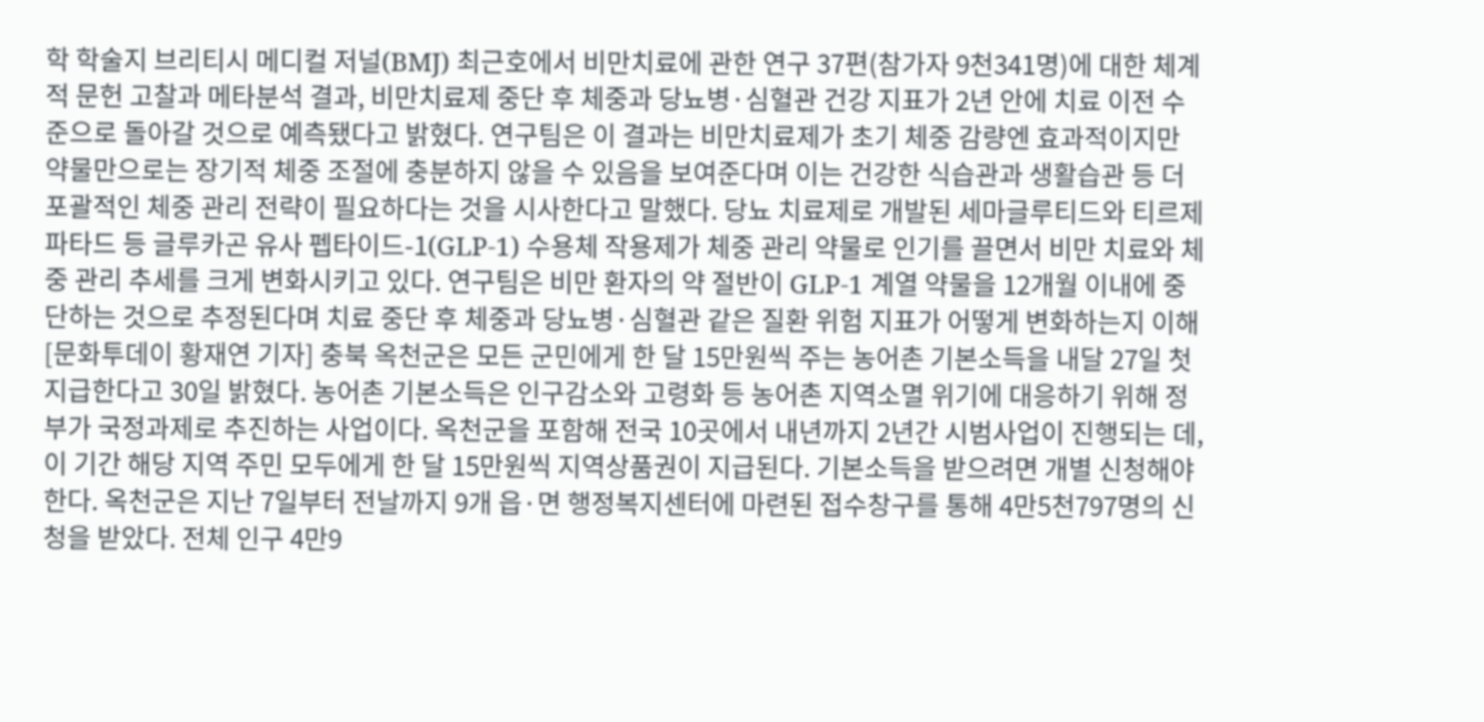학 학술지 브리티시 메디컬 저널(BMJ) 최근호에서 비만치료에 관한 연구 37편(참가자 9천341명)에 대한 체계적 문헌 고찰과 메타분석 결과, 비만치료제 중단 후 체중과 당뇨병·심혈관 건강 지표가 2년 안에 치료 이전 수준으로 돌아갈 것으로 예측됐다고 밝혔다. 연구팀은 이 결과는 비만치료제가 초기 체중 감량엔 효과적이지만 약물만으로는 장기적 체중 조절에 충분하지 않을 수 있음을 보여준다며 이는 건강한 식습관과 생활습관 등 더 포괄적인 체중 관리 전략이 필요하다는 것을 시사한다고 말했다. 당뇨 치료제로 개발된 세마글루티드와 티르제파타드 등 글루카곤 유사 펩타이드-1(GLP-1) 수용체 작용제가 체중 관리 약물로 인기를 끌면서 비만 치료와 체중 관리 추세를 크게 변화시키고 있다. 연구팀은 비만 환자의 약 절반이 GLP-1 계열 약물을 12개월 이내에 중단하는 것으로 추정된다며 치료 중단 후 체중과 당뇨병·심혈관 같은 질환 위험 지표가 어떻게 변화하는지 이해
[문화투데이 황재연 기자] 충북 옥천군은 모든 군민에게 한 달 15만원씩 주는 농어촌 기본소득을 내달 27일 첫 지급한다고 30일 밝혔다. 농어촌 기본소득은 인구감소와 고령화 등 농어촌 지역소멸 위기에 대응하기 위해 정부가 국정과제로 추진하는 사업이다. 옥천군을 포함해 전국 10곳에서 내년까지 2년간 시범사업이 진행되는 데, 이 기간 해당 지역 주민 모두에게 한 달 15만원씩 지역상품권이 지급된다. 기본소득을 받으려면 개별 신청해야 한다. 옥천군은 지난 7일부터 전날까지 9개 읍·면 행정복지센터에 마련된 접수창구를 통해 4만5천797명의 신청을 받았다. 전체 인구 4만9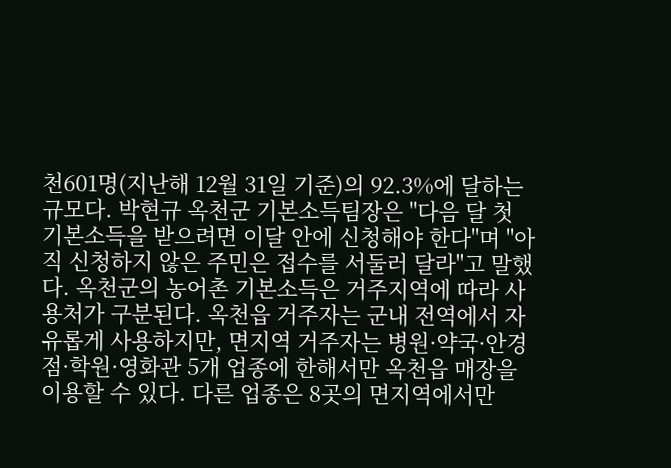천601명(지난해 12월 31일 기준)의 92.3%에 달하는 규모다. 박현규 옥천군 기본소득팀장은 "다음 달 첫 기본소득을 받으려면 이달 안에 신청해야 한다"며 "아직 신청하지 않은 주민은 접수를 서둘러 달라"고 말했다. 옥천군의 농어촌 기본소득은 거주지역에 따라 사용처가 구분된다. 옥천읍 거주자는 군내 전역에서 자유롭게 사용하지만, 면지역 거주자는 병원·약국·안경점·학원·영화관 5개 업종에 한해서만 옥천읍 매장을 이용할 수 있다. 다른 업종은 8곳의 면지역에서만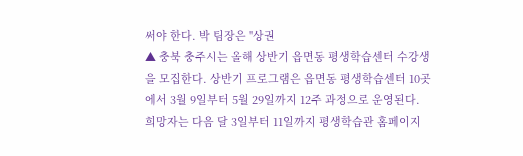써야 한다. 박 팀장은 "상권
▲ 충북 충주시는 올해 상반기 읍면동 평생학습센터 수강생을 모집한다. 상반기 프로그램은 읍면동 평생학습센터 10곳에서 3월 9일부터 5월 29일까지 12주 과정으로 운영된다. 희망자는 다음 달 3일부터 11일까지 평생학습관 홈페이지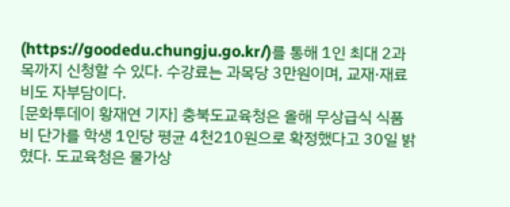(https://goodedu.chungju.go.kr/)를 통해 1인 최대 2과목까지 신청할 수 있다. 수강료는 과목당 3만원이며, 교재·재료비도 자부담이다.
[문화투데이 황재연 기자] 충북도교육청은 올해 무상급식 식품비 단가를 학생 1인당 평균 4천210원으로 확정했다고 30일 밝혔다. 도교육청은 물가상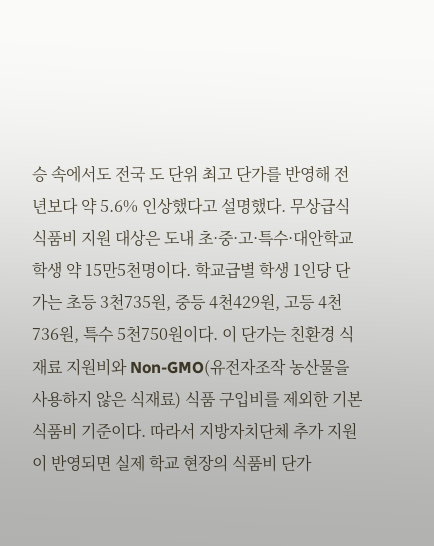승 속에서도 전국 도 단위 최고 단가를 반영해 전년보다 약 5.6% 인상했다고 설명했다. 무상급식 식품비 지원 대상은 도내 초·중·고·특수·대안학교 학생 약 15만5천명이다. 학교급별 학생 1인당 단가는 초등 3천735원, 중등 4천429원, 고등 4천736원, 특수 5천750원이다. 이 단가는 친환경 식재료 지원비와 Non-GMO(유전자조작 농산물을 사용하지 않은 식재료) 식품 구입비를 제외한 기본 식품비 기준이다. 따라서 지방자치단체 추가 지원이 반영되면 실제 학교 현장의 식품비 단가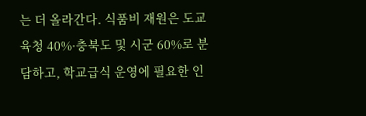는 더 올라간다. 식품비 재원은 도교육청 40%·충북도 및 시군 60%로 분담하고, 학교급식 운영에 필요한 인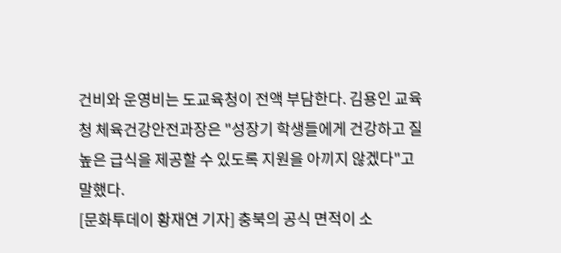건비와 운영비는 도교육청이 전액 부담한다. 김용인 교육청 체육건강안전과장은 "성장기 학생들에게 건강하고 질 높은 급식을 제공할 수 있도록 지원을 아끼지 않겠다"고 말했다.
[문화투데이 황재연 기자] 충북의 공식 면적이 소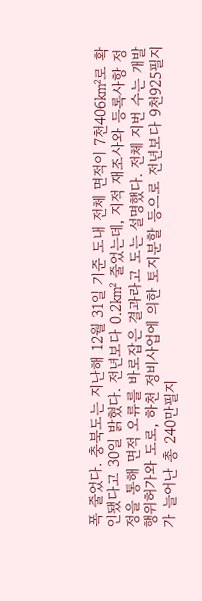폭 줄었다. 충북도는 지난해 12월 31일 기준 도내 전체 면적이 7천406㎢로 확인됐다고 30일 밝혔다. 전년보다 0.2㎢ 줄었는데, 지적 재조사와 등록사항 정정을 통해 면적 오류를 바로잡은 결과라고 도는 설명했다. 전체 지번 수는 개발행위허가와 도로, 하천 정비사업에 의한 토지분할 등으로 전년보다 9천925필지가 늘어난 총 240만필지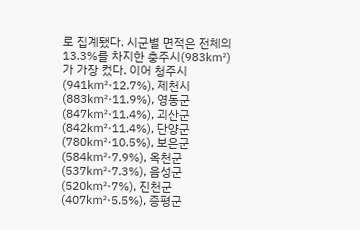로 집계됐다. 시군별 면적은 전체의 13.3%를 차지한 충주시(983㎢)가 가장 컸다. 이어 청주시(941㎢·12.7%), 제천시(883㎢·11.9%), 영동군(847㎢·11.4%), 괴산군(842㎢·11.4%), 단양군(780㎢·10.5%), 보은군(584㎢·7.9%), 옥천군(537㎢·7.3%), 음성군(520㎢·7%), 진천군(407㎢·5.5%), 증평군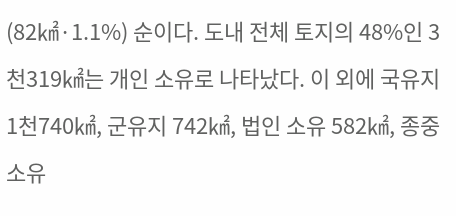(82㎢·1.1%) 순이다. 도내 전체 토지의 48%인 3천319㎢는 개인 소유로 나타났다. 이 외에 국유지 1천740㎢, 군유지 742㎢, 법인 소유 582㎢, 종중 소유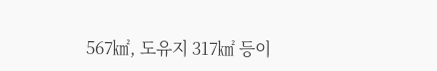567㎢, 도유지 317㎢ 등이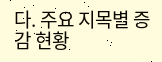다. 주요 지목별 증감 현황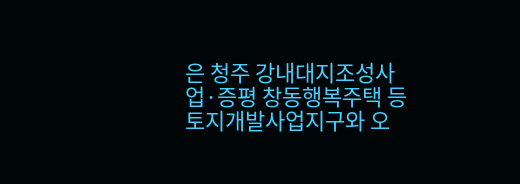은 청주 강내대지조성사업·증평 창동행복주택 등 토지개발사업지구와 오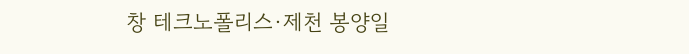창 테크노폴리스·제천 봉양일